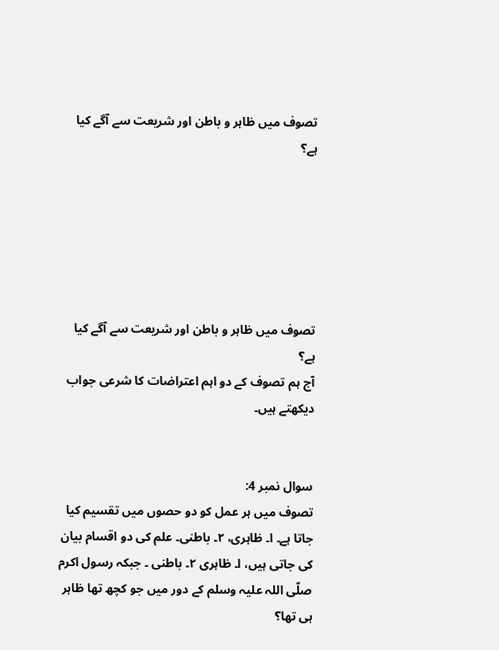تصوف میں ظاہر و باطن اور شریعت سے آگے کیا ہے؟






تصوف میں ظاہر و باطن اور شریعت سے آگے کیا ہے؟
آج ہم تصوف کے دو اہم اعتراضات کا شرعی جواب دیکھتے ہیں۔


سوال نمبر 4:
تصوف میں ہر عمل کو دو حصوں میں تقسیم کیا جاتا ہے۔ ا۔ ظاہری، ۲۔ باطنی۔ علم کی دو اقسام بیان کی جاتی ہیں، ا۔ ظاہری ۲۔ باطنی ۔ جبکہ رسول اکرم صلّی اللہ علیہ وسلم کے دور میں جو کچھ تھا ظاہر ہی تھا؟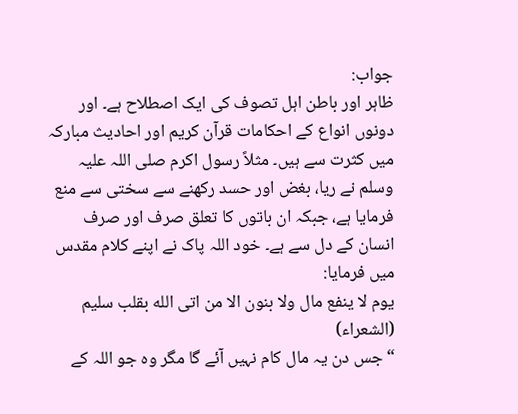جواب:
ظاہر اور باطن اہل تصوف کی ایک اصطلاح ہے۔ اور دونوں انواع کے احکامات قرآن کریم اور احادیث مبارکہ میں کثرت سے ہیں۔ مثلاً رسول اکرم صلی اللہ علیہ وسلم نے ریا، بغض اور حسد رکھنے سے سختی سے منع فرمایا ہے، جبکہ ان باتوں کا تعلق صرف اور صرف انسان کے دل سے ہے۔ خود اللہ پاک نے اپنے کلام مقدس میں فرمایا:
يوم لا ينفع مال ولا بنون الا من اتى الله بقلب سليم (الشعراء)
“جس دن یہ مال کام نہیں آئے گا مگر وہ جو اللہ کے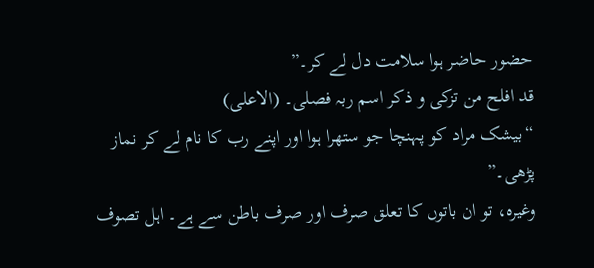حضور حاضر ہوا سلامت دل لے کر۔”
قد افلح من تزكى و ذكر اسم ربہ فصلی۔ (الاعلی)
“بیشک مراد کو پہنچا جو ستھرا ہوا اور اپنے رب کا نام لے کر نماز پڑھی۔”
وغیرہ، تو ان باتوں کا تعلق صرف اور صرف باطن سے ہے۔ اہل تصوف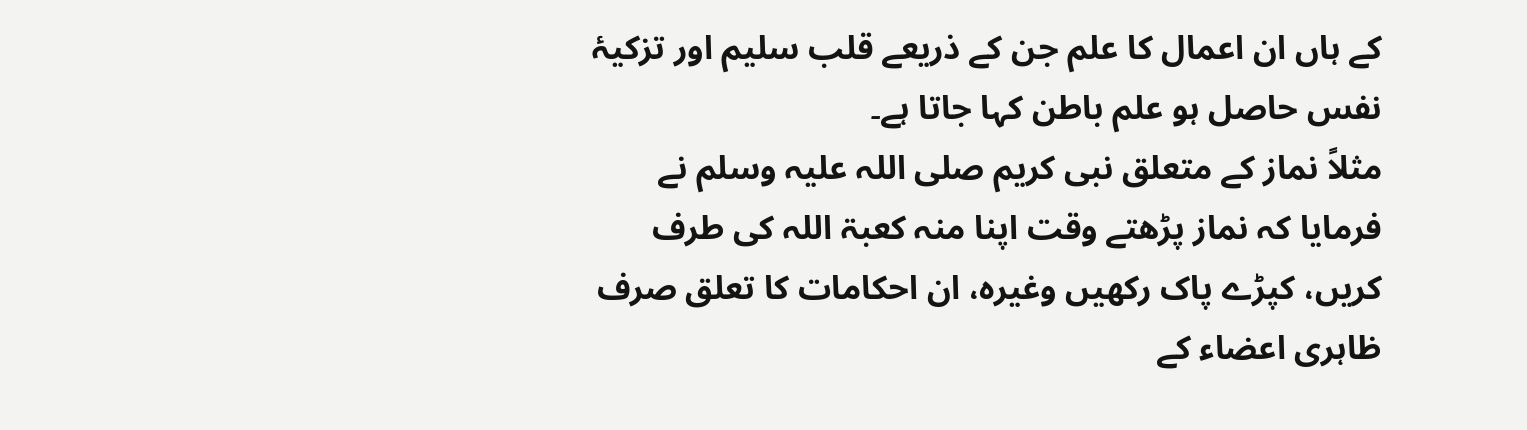کے ہاں ان اعمال کا علم جن کے ذریعے قلب سلیم اور تزکیۂ نفس حاصل ہو علم باطن کہا جاتا ہے۔
مثلاً نماز کے متعلق نبی کریم صلی اللہ علیہ وسلم نے فرمایا کہ نماز پڑھتے وقت اپنا منہ کعبۃ اللہ کی طرف کریں، کپڑے پاک رکھیں وغیرہ، ان احکامات کا تعلق صرف ظاہری اعضاء کے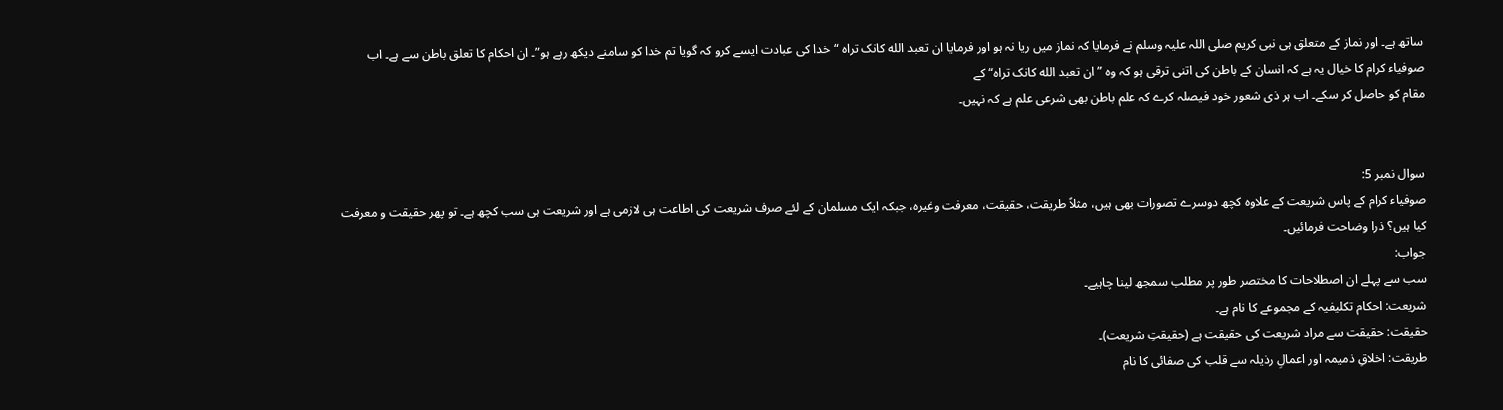ساتھ ہے۔ اور نماز کے متعلق ہی نبی کریم صلی اللہ علیہ وسلم نے فرمایا کہ نماز میں ریا نہ ہو اور فرمایا ان تعبد الله کانک تراہ “خدا کی عبادت ایسے کرو کہ گویا تم خدا کو سامنے دیکھ رہے ہو”۔ ان احکام کا تعلق باطن سے ہے۔ اب صوفیاء کرام کا خیال یہ ہے کہ انسان کے باطن کی اتنی ترقی ہو کہ وہ ”ان تعبد الله کانک تراہ“ کے
مقام کو حاصل کر سکے۔ اب ہر ذی شعور خود فیصلہ کرے کہ علم باطن بھی شرعی علم ہے کہ نہیں۔


سوال نمبر 5:
صوفیاء کرام کے پاس شریعت کے علاوہ کچھ دوسرے تصورات بھی ہیں، مثلاً طریقت، حقیقت، معرفت وغیرہ، جبکہ ایک مسلمان کے لئے صرف شریعت کی اطاعت ہی لازمی ہے اور شریعت ہی سب کچھ ہے۔ تو پھر حقیقت و معرفت کیا ہیں؟ ذرا وضاحت فرمائیں۔
جواب:
سب سے پہلے ان اصطلاحات کا مختصر طور پر مطلب سمجھ لینا چاہیے۔
شریعت: احکام تکلیفیہ کے مجموعے کا نام ہے۔
حقیقت: حقیقت سے مراد شریعت کی حقیقت ہے (حقیقتِ شریعت)۔
طریقت: اخلاقِ ذمیمہ اور اعمالِ رذیلہ سے قلب کی صفائی کا نام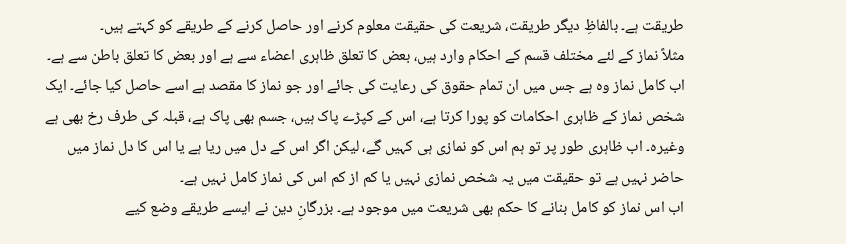طریقت ہے۔ بالفاظِ دیگر طریقت، شریعت کی حقیقت معلوم کرنے اور حاصل کرنے کے طریقے کو کہتے ہیں۔
مثلاً نماز کے لئے مختلف قسم کے احکام وارد ہیں، بعض کا تعلق ظاہری اعضاء سے ہے اور بعض کا تعلق باطن سے ہے۔ اب کامل نماز وہ ہے جس میں ان تمام حقوق کی رعایت کی جائے اور جو نماز کا مقصد ہے اسے حاصل کیا جائے۔ ایک شخص نماز کے ظاہری احکامات کو پورا کرتا ہے، اس کے کپڑے پاک ہیں، جسم بھی پاک ہے، قبلہ کی طرف رخ بھی ہے وغیرہ۔ اب ظاہری طور پر تو ہم اس کو نمازی ہی کہیں گے، لیکن اگر اس کے دل میں ریا ہے یا اس کا دل نماز میں حاضر نہیں ہے تو حقیقت میں یہ شخص نمازی نہیں یا کم از کم اس کی نماز کامل نہیں ہے۔
اب اس نماز کو کامل بنانے کا حکم بھی شریعت میں موجود ہے۔ بزرگانِ دین نے ایسے طریقے وضع کیے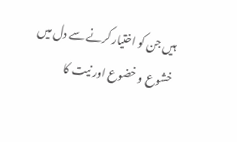ہیں جن کو اختیار کرنے سے دل میں خشوع و خضوع اور نیت کا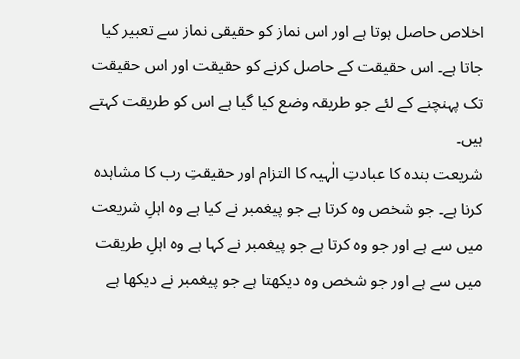اخلاص حاصل ہوتا ہے اور اس نماز کو حقیقی نماز سے تعبیر کیا جاتا ہے۔ اس حقیقت کے حاصل کرنے کو حقیقت اور اس حقیقت تک پہنچنے کے لئے جو طریقہ وضع کیا گیا ہے اس کو طریقت کہتے ہیں۔
شریعت بندہ کا عبادتِ الٰہیہ کا التزام اور حقیقتِ رب کا مشاہدہ کرنا ہے۔ جو شخص وہ کرتا ہے جو پیغمبر نے کیا ہے وہ اہلِ شریعت میں سے ہے اور جو وہ کرتا ہے جو پیغمبر نے کہا ہے وہ اہلِ طریقت میں سے ہے اور جو شخص وہ دیکھتا ہے جو پیغمبر نے دیکھا ہے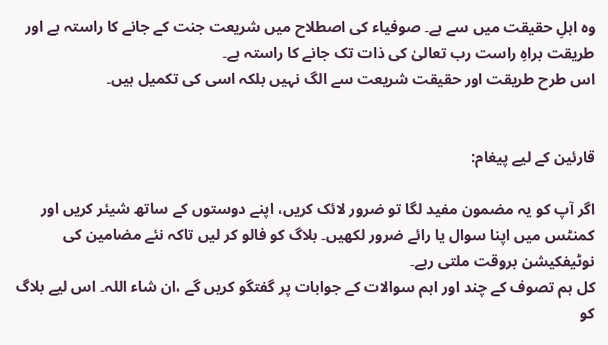وہ اہلِ حقیقت میں سے ہے۔ صوفیاء کی اصطلاح میں شریعت جنت کے جانے کا راستہ ہے اور طریقت براہِ راست رب تعالیٰ کی ذات تک جانے کا راستہ ہے۔
اس طرح طریقت اور حقیقت شریعت سے الگ نہیں بلکہ اسی کی تکمیل ہیں۔


قارئین کے لیے پیغام:

اگر آپ کو یہ مضمون مفید لگا تو ضرور لائک کریں، اپنے دوستوں کے ساتھ شیئر کریں اور کمنٹس میں اپنا سوال یا رائے ضرور لکھیں۔ بلاگ کو فالو کر لیں تاکہ نئے مضامین کی نوٹیفکیشن بروقت ملتی رہے۔
کل ہم تصوف کے چند اور اہم سوالات کے جوابات پر گفتگو کریں گے ،ان شاء اللہ۔ اس لیے بلاگ کو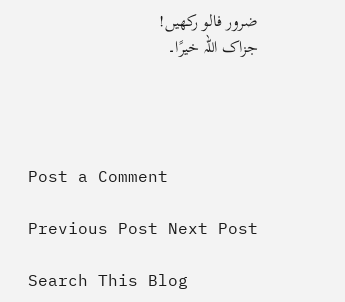ضرور فالو رکھیں!
جزاک اللہ خیرًا۔




Post a Comment

Previous Post Next Post

Search This Blog